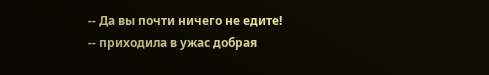-- Да вы почти ничего не едите! -- приходила в ужас добрая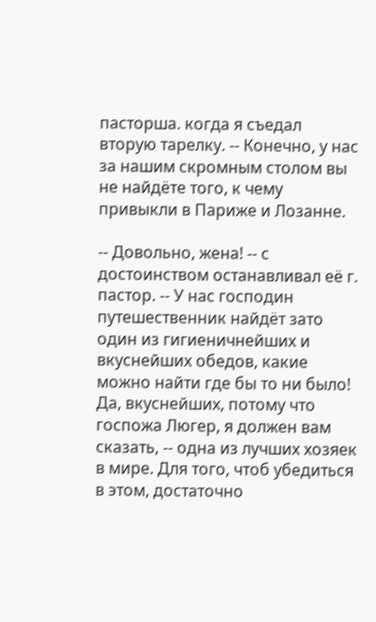пасторша. когда я съедал вторую тарелку. -- Конечно, у нас за нашим скромным столом вы не найдёте того, к чему привыкли в Париже и Лозанне.

-- Довольно, жена! -- с достоинством останавливал её г. пастор. -- У нас господин путешественник найдёт зато один из гигиеничнейших и вкуснейших обедов, какие можно найти где бы то ни было! Да, вкуснейших, потому что госпожа Люгер, я должен вам сказать, -- одна из лучших хозяек в мире. Для того, чтоб убедиться в этом, достаточно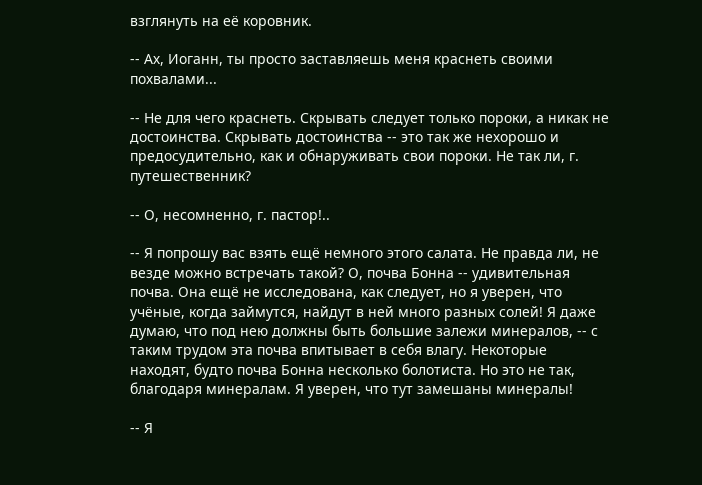взглянуть на её коровник.

-- Ах, Иоганн, ты просто заставляешь меня краснеть своими похвалами...

-- Не для чего краснеть. Скрывать следует только пороки, а никак не достоинства. Скрывать достоинства -- это так же нехорошо и предосудительно, как и обнаруживать свои пороки. Не так ли, г. путешественник?

-- О, несомненно, г. пастор!..

-- Я попрошу вас взять ещё немного этого салата. Не правда ли, не везде можно встречать такой? О, почва Бонна -- удивительная почва. Она ещё не исследована, как следует, но я уверен, что учёные, когда займутся, найдут в ней много разных солей! Я даже думаю, что под нею должны быть большие залежи минералов, -- с таким трудом эта почва впитывает в себя влагу. Некоторые находят, будто почва Бонна несколько болотиста. Но это не так, благодаря минералам. Я уверен, что тут замешаны минералы!

-- Я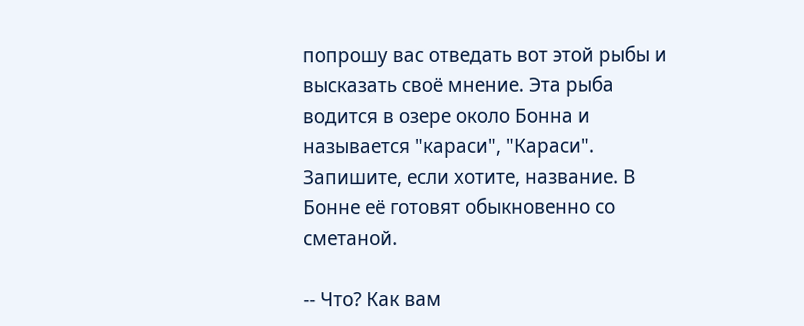попрошу вас отведать вот этой рыбы и высказать своё мнение. Эта рыба водится в озере около Бонна и называется "караси", "Караси". Запишите, если хотите, название. В Бонне её готовят обыкновенно со сметаной.

-- Что? Как вам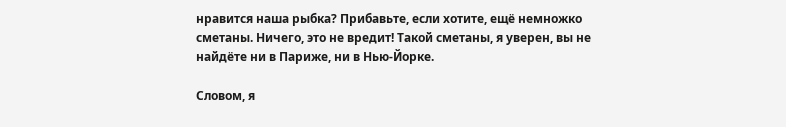нравится наша рыбка? Прибавьте, если хотите, ещё немножко сметаны. Ничего, это не вредит! Такой сметаны, я уверен, вы не найдёте ни в Париже, ни в Нью-Йорке.

Словом, я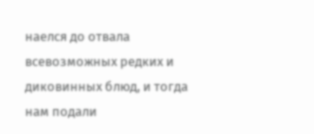наелся до отвала всевозможных редких и диковинных блюд, и тогда нам подали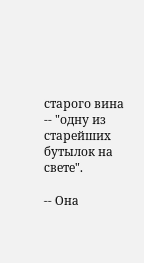старого вина -- "одну из старейших бутылок на свете".

-- Она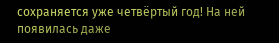сохраняется уже четвёртый год! На ней появилась даже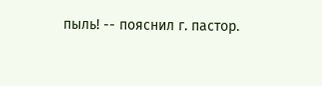пыль! -- пояснил г. пастор.